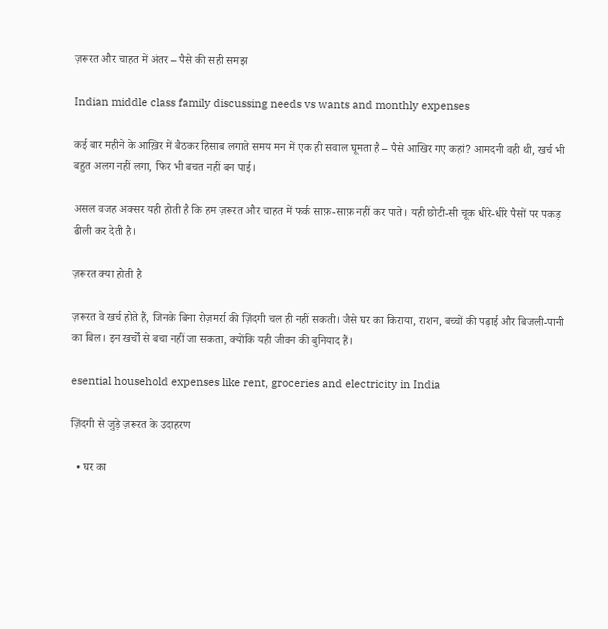ज़रूरत और चाहत में अंतर – पैसे की सही समझ

Indian middle class family discussing needs vs wants and monthly expenses

कई बार महीने के आख़िर में बैठकर हिसाब लगाते समय मन में एक ही सवाल घूमता है – पैसे आखिर गए कहां? आमदनी वही थी, खर्च भी बहुत अलग नहीं लगा, फिर भी बचत नहीं बन पाई।

असल वजह अक्सर यही होती है कि हम ज़रूरत और चाहत में फर्क साफ़-साफ़ नहीं कर पाते। यही छोटी-सी चूक धीरे-धीरे पैसों पर पकड़ ढीली कर देती है।

ज़रूरत क्या होती है

ज़रूरत वे खर्च होते हैं, जिनके बिना रोज़मर्रा की ज़िंदगी चल ही नहीं सकती। जैसे घर का किराया, राशन, बच्चों की पढ़ाई और बिजली-पानी का बिल। इन खर्चों से बचा नहीं जा सकता, क्योंकि यही जीवन की बुनियाद हैं।

esential household expenses like rent, groceries and electricity in India

ज़िंदगी से जुड़े ज़रूरत के उदाहरण

  • घर का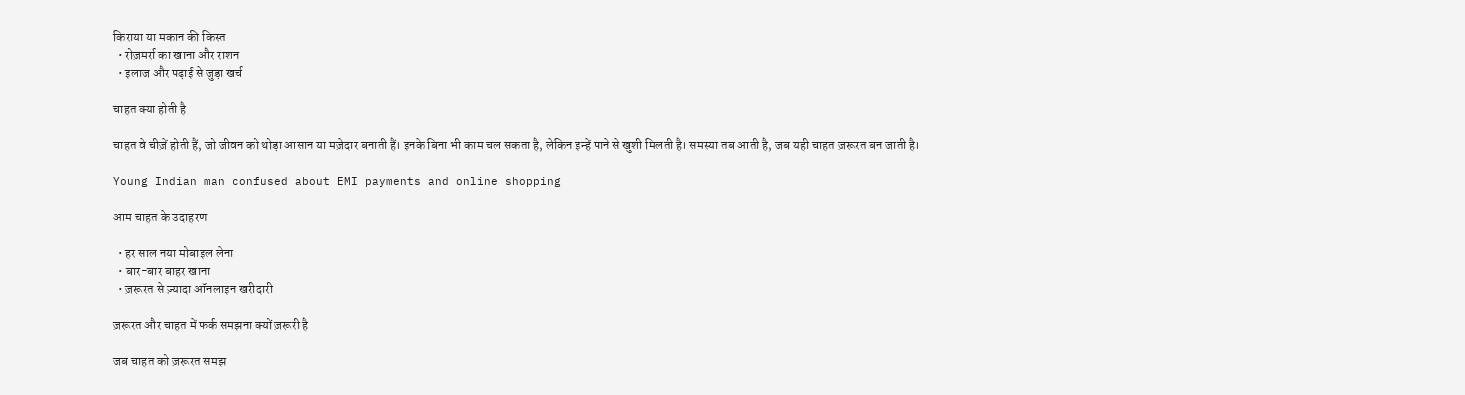किराया या मकान की किस्त
  • रोज़मर्रा का खाना और राशन
  • इलाज और पढ़ाई से जुड़ा खर्च

चाहत क्या होती है

चाहत वे चीज़ें होती हैं, जो जीवन को थोड़ा आसान या मज़ेदार बनाती हैं। इनके बिना भी काम चल सकता है, लेकिन इन्हें पाने से खुशी मिलती है। समस्या तब आती है, जब यही चाहत ज़रूरत बन जाती है।

Young Indian man confused about EMI payments and online shopping

आम चाहत के उदाहरण

  • हर साल नया मोबाइल लेना
  • बार-बार बाहर खाना
  • ज़रूरत से ज़्यादा ऑनलाइन खरीदारी

ज़रूरत और चाहत में फर्क समझना क्यों ज़रूरी है

जब चाहत को ज़रूरत समझ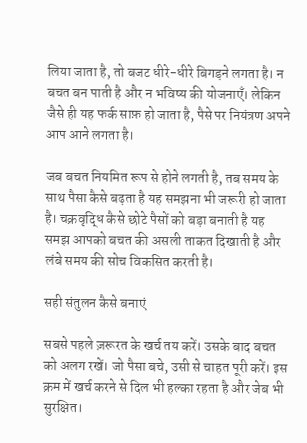लिया जाता है, तो बजट धीरे-धीरे बिगड़ने लगता है। न बचत बन पाती है और न भविष्य की योजनाएँ। लेकिन जैसे ही यह फर्क साफ़ हो जाता है, पैसे पर नियंत्रण अपने आप आने लगता है।

जब बचत नियमित रूप से होने लगती है, तब समय के साथ पैसा कैसे बढ़ता है यह समझना भी जरूरी हो जाता है। चक्रवृद्धि कैसे छोटे पैसों को बड़ा बनाती है यह समझ आपको बचत की असली ताकत दिखाती है और लंबे समय की सोच विकसित करती है।

सही संतुलन कैसे बनाएं

सबसे पहले ज़रूरत के खर्च तय करें। उसके बाद बचत को अलग रखें। जो पैसा बचे, उसी से चाहत पूरी करें। इस क्रम में खर्च करने से दिल भी हल्का रहता है और जेब भी सुरक्षित।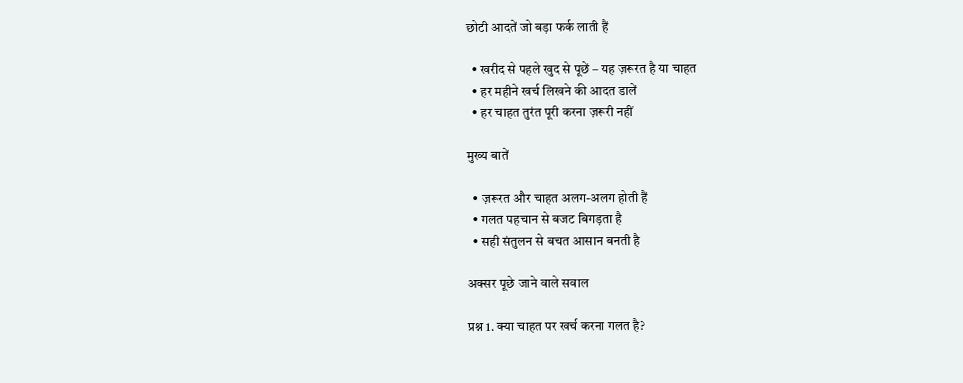छोटी आदतें जो बड़ा फर्क लाती हैं

  • खरीद से पहले खुद से पूछें – यह ज़रूरत है या चाहत
  • हर महीने खर्च लिखने की आदत डालें
  • हर चाहत तुरंत पूरी करना ज़रूरी नहीं

मुख्य बातें

  • ज़रूरत और चाहत अलग-अलग होती हैं
  • गलत पहचान से बजट बिगड़ता है
  • सही संतुलन से बचत आसान बनती है

अक्सर पूछे जाने वाले सवाल

प्रश्न 1. क्या चाहत पर खर्च करना गलत है?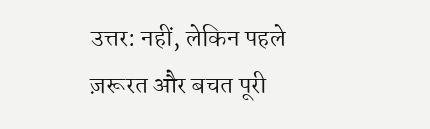उत्तर: नहीं, लेकिन पहले ज़रूरत और बचत पूरी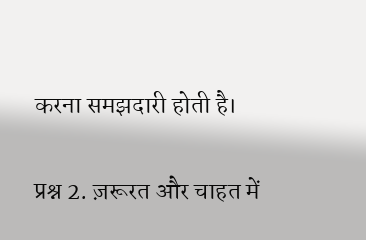करना समझदारी होती है।

प्रश्न 2. ज़रूरत और चाहत में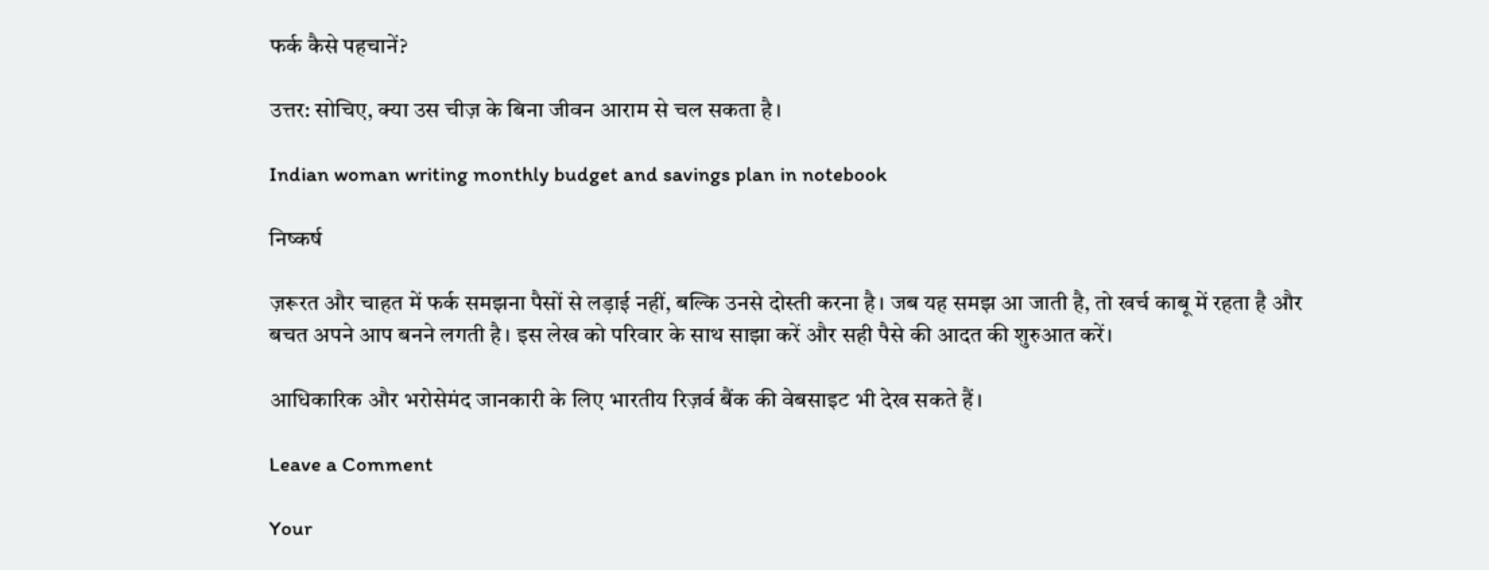फर्क कैसे पहचानें?

उत्तर: सोचिए, क्या उस चीज़ के बिना जीवन आराम से चल सकता है।

Indian woman writing monthly budget and savings plan in notebook

निष्कर्ष

ज़रूरत और चाहत में फर्क समझना पैसों से लड़ाई नहीं, बल्कि उनसे दोस्ती करना है। जब यह समझ आ जाती है, तो खर्च काबू में रहता है और बचत अपने आप बनने लगती है। इस लेख को परिवार के साथ साझा करें और सही पैसे की आदत की शुरुआत करें।

आधिकारिक और भरोसेमंद जानकारी के लिए भारतीय रिज़र्व बैंक की वेबसाइट भी देख सकते हैं।

Leave a Comment

Your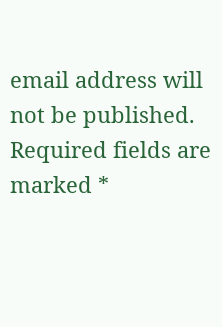email address will not be published. Required fields are marked *